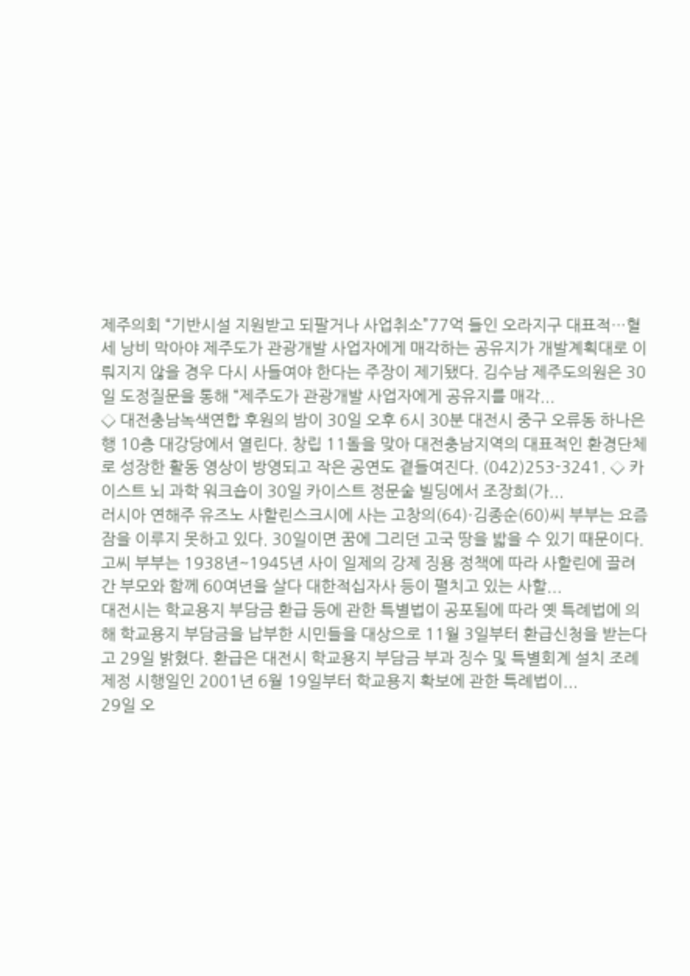제주의회 “기반시설 지원받고 되팔거나 사업취소”77억 들인 오라지구 대표적…혈세 낭비 막아야 제주도가 관광개발 사업자에게 매각하는 공유지가 개발계획대로 이뤄지지 않을 경우 다시 사들여야 한다는 주장이 제기됐다. 김수남 제주도의원은 30일 도정질문을 통해 “제주도가 관광개발 사업자에게 공유지를 매각...
◇ 대전충남녹색연합 후원의 밤이 30일 오후 6시 30분 대전시 중구 오류동 하나은행 10층 대강당에서 열린다. 창립 11돌을 맞아 대전충남지역의 대표적인 환경단체로 성장한 활동 영상이 방영되고 작은 공연도 곁들여진다. (042)253-3241. ◇ 카이스트 뇌 과학 워크숍이 30일 카이스트 정문술 빌딩에서 조장희(가...
러시아 연해주 유즈노 사할린스크시에 사는 고창의(64)·김종순(60)씨 부부는 요즘 잠을 이루지 못하고 있다. 30일이면 꿈에 그리던 고국 땅을 밟을 수 있기 때문이다. 고씨 부부는 1938년~1945년 사이 일제의 강제 징용 정책에 따라 사할린에 끌려간 부모와 함께 60여년을 살다 대한적십자사 등이 펼치고 있는 사할...
대전시는 학교용지 부담금 환급 등에 관한 특별법이 공포됨에 따라 옛 특례법에 의해 학교용지 부담금을 납부한 시민들을 대상으로 11월 3일부터 환급신청을 받는다고 29일 밝혔다. 환급은 대전시 학교용지 부담금 부과 징수 및 특별회계 설치 조례 제정 시행일인 2001년 6월 19일부터 학교용지 확보에 관한 특례법이...
29일 오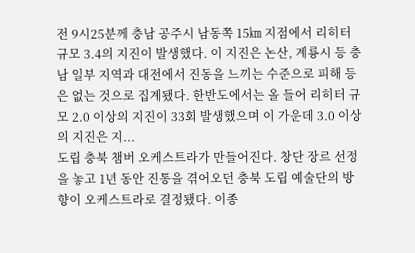전 9시25분께 충남 공주시 남동쪽 15㎞ 지점에서 리히터 규모 3.4의 지진이 발생했다. 이 지진은 논산, 계룡시 등 충남 일부 지역과 대전에서 진동을 느끼는 수준으로 피해 등은 없는 것으로 집계됐다. 한반도에서는 올 들어 리히터 규모 2.0 이상의 지진이 33회 발생했으며 이 가운데 3.0 이상의 지진은 지...
도립 충북 챔버 오케스트라가 만들어진다. 창단 장르 선정을 놓고 1년 동안 진통을 겪어오던 충북 도립 예술단의 방향이 오케스트라로 결정됐다. 이종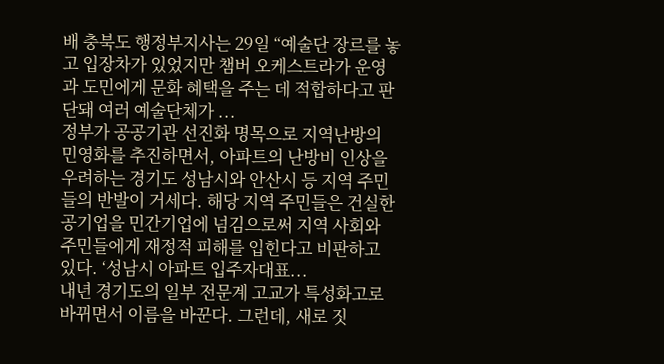배 충북도 행정부지사는 29일 “예술단 장르를 놓고 입장차가 있었지만 챔버 오케스트라가 운영과 도민에게 문화 혜택을 주는 데 적합하다고 판단돼 여러 예술단체가 ...
정부가 공공기관 선진화 명목으로 지역난방의 민영화를 추진하면서, 아파트의 난방비 인상을 우려하는 경기도 성남시와 안산시 등 지역 주민들의 반발이 거세다. 해당 지역 주민들은 건실한 공기업을 민간기업에 넘김으로써 지역 사회와 주민들에게 재정적 피해를 입힌다고 비판하고 있다. ‘성남시 아파트 입주자대표...
내년 경기도의 일부 전문계 고교가 특성화고로 바뀌면서 이름을 바꾼다. 그런데, 새로 짓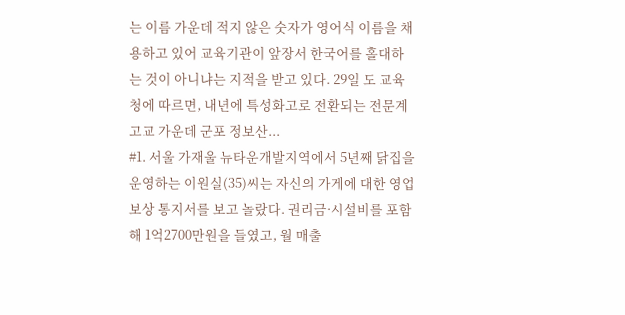는 이름 가운데 적지 않은 숫자가 영어식 이름을 채용하고 있어 교육기관이 앞장서 한국어를 홀대하는 것이 아니냐는 지적을 받고 있다. 29일 도 교육청에 따르면, 내년에 특성화고로 전환되는 전문계 고교 가운데 군포 정보산...
#1. 서울 가재울 뉴타운개발지역에서 5년째 닭집을 운영하는 이원실(35)씨는 자신의 가게에 대한 영업보상 통지서를 보고 놀랐다. 권리금·시설비를 포함해 1억2700만원을 들였고, 월 매출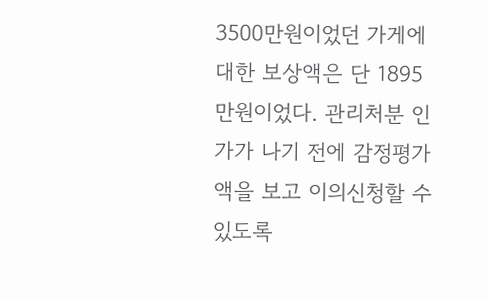3500만원이었던 가게에 대한 보상액은 단 1895만원이었다. 관리처분 인가가 나기 전에 감정평가액을 보고 이의신청할 수 있도록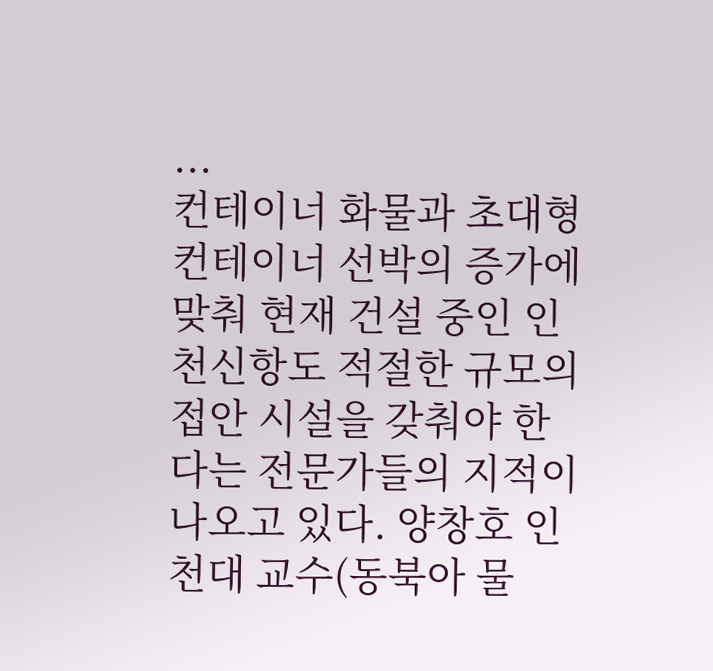...
컨테이너 화물과 초대형 컨테이너 선박의 증가에 맞춰 현재 건설 중인 인천신항도 적절한 규모의 접안 시설을 갖춰야 한다는 전문가들의 지적이 나오고 있다. 양창호 인천대 교수(동북아 물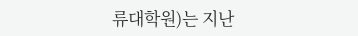류대학원)는 지난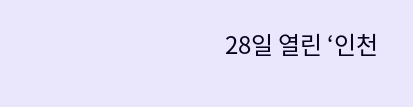28일 열린 ‘인천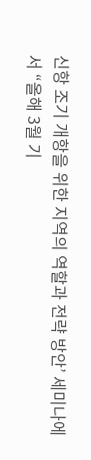신항 조기 개항을 위한 지역의 역할과 전략 방안’ 세미나에서 “올해 3월 기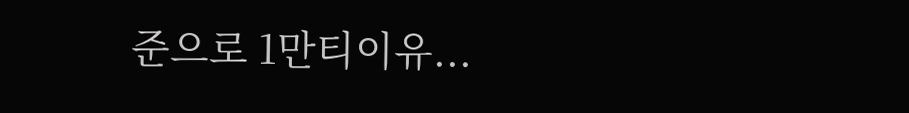준으로 1만티이유...